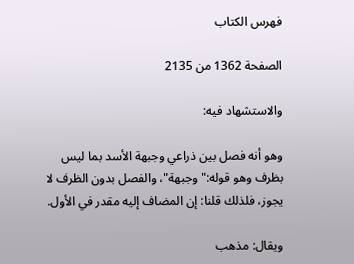فهرس الكتاب

الصفحة 1362 من 2135

والاستشهاد فيه:

وهو أنه فصل بين ذراعي وجبهة الأسد بما ليس بظرف وهو قوله:"وجبهة"، والفصل بدون الظرف لا يجوز، فلذلك قلنا: إن المضاف إليه مقدر في الأول.

ويقال: مذهب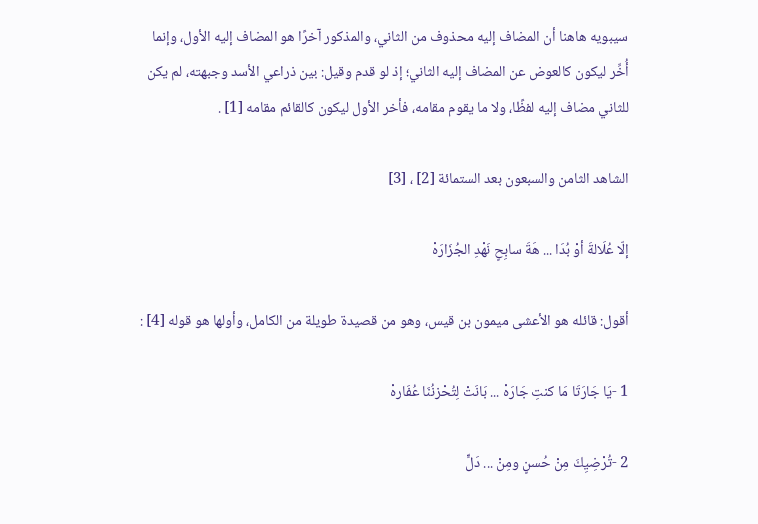سيبويه هاهنا أن المضاف إليه محذوف من الثاني، والمذكور آخرًا هو المضاف إليه الأول، وإنما أُخِّر ليكون كالعوض عن المضاف إليه الثاني؛ إذ لو قدم وقيل: بين ذراعي الأسد وجبهته، لم يكن للثاني مضاف إليه لفظًا، ولا ما يقوم مقامه، فأخر الأول ليكون كالقائم مقامه [1] .

الشاهد الثامن والسبعون بعد الستمائة [2] ، [3]

إلّا عُلَالةَ أوْ بُدَا ... هَةَ سابِحٍ نَهْدِ الجُزَارَهْ

أقول: قائله هو الأعشى ميمون بن قيس، وهو من قصيدة طويلة من الكامل، وأولها هو قوله [4] :

1 -يَا جَارَتَا مَا كنتِ جَارَهْ ... بَانَتْ لِتُحْزنُنَا عُفَارهْ

2 -تُرْضِيِكَ مِنْ حُسنٍ ومِنْ ... دَلٍّ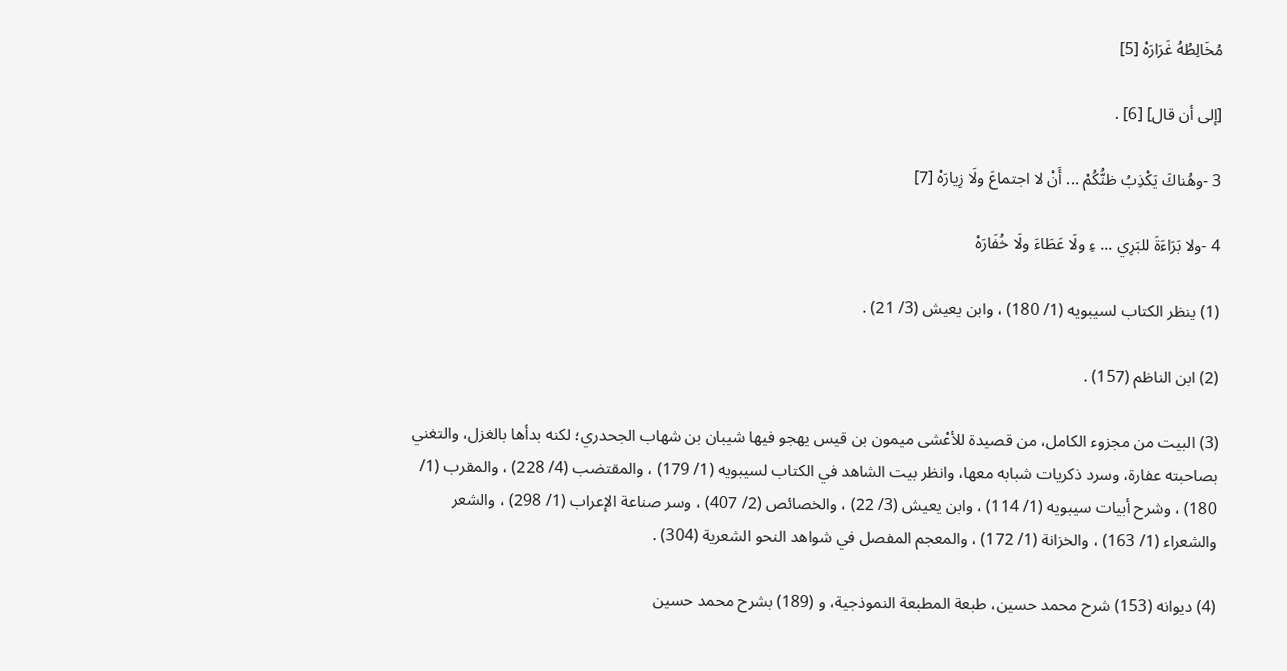مُخَالِطُهُ غَرَارَهْ [5]

[إلى أن قال] [6] .

3 -وهُناكَ يَكْذِبُ ظنُّكُمْ ... أَنْ لا اجتماعَ ولَا زِيارَهْ [7]

4 -ولا بَرَاءَةَ للبَرِي ... ءِ ولَا عَطَاءَ ولَا خُفَارَهْ

(1) ينظر الكتاب لسيبويه (1/ 180) ، وابن يعيش (3/ 21) .

(2) ابن الناظم (157) .

(3) البيت من مجزوء الكامل، من قصيدة للأعْشى ميمون بن قيس يهجو فيها شيبان بن شهاب الجحدري؛ لكنه بدأها بالغزل، والتغني بصاحبته عفارة، وسرد ذكريات شبابه معها، وانظر بيت الشاهد في الكتاب لسيبويه (1/ 179) ، والمقتضب (4/ 228) ، والمقرب (1/ 180) ، وشرح أبيات سيبويه (1/ 114) ، وابن يعيش (3/ 22) ، والخصائص (2/ 407) ، وسر صناعة الإعراب (1/ 298) ، والشعر والشعراء (1/ 163) ، والخزانة (1/ 172) ، والمعجم المفصل في شواهد النحو الشعرية (304) .

(4) ديوانه (153) شرح محمد حسين، طبعة المطبعة النموذجية، و (189) بشرح محمد حسين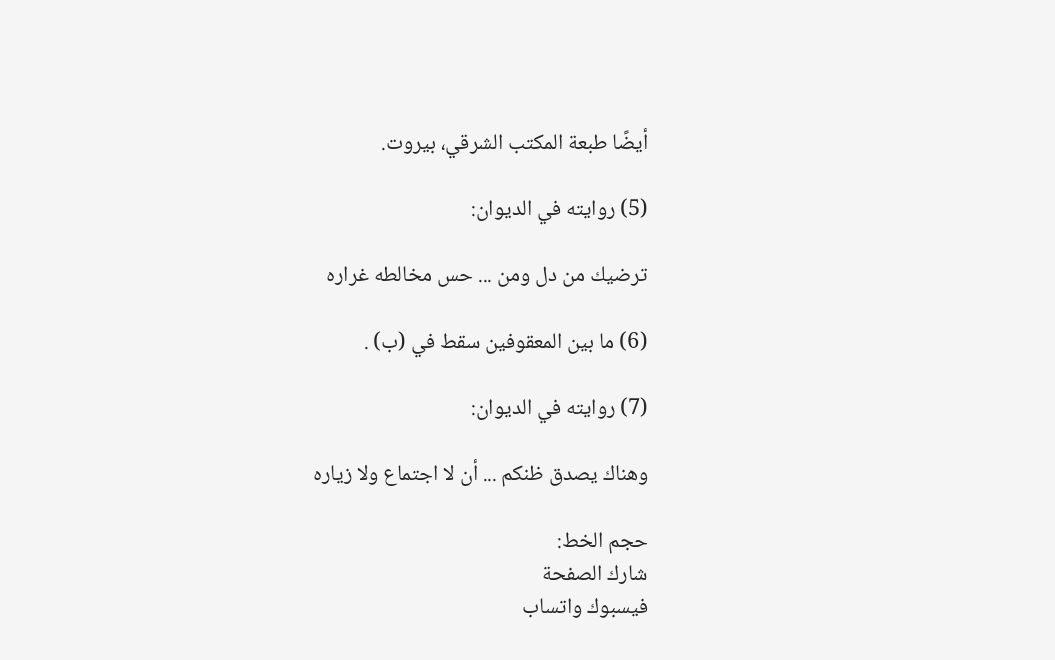أيضًا طبعة المكتب الشرقي، بيروت.

(5) روايته في الديوان:

ترضيك من دل ومن ... حس مخالطه غراره

(6) ما بين المعقوفين سقط في (ب) .

(7) روايته في الديوان:

وهناك يصدق ظنكم ... أن لا اجتماع ولا زياره

حجم الخط:
شارك الصفحة
فيسبوك واتساب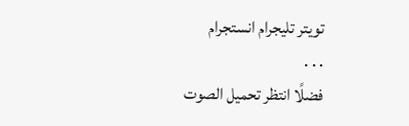تويتر تليجرام انستجرام
. . .
فضلًا انتظر تحميل الصوت